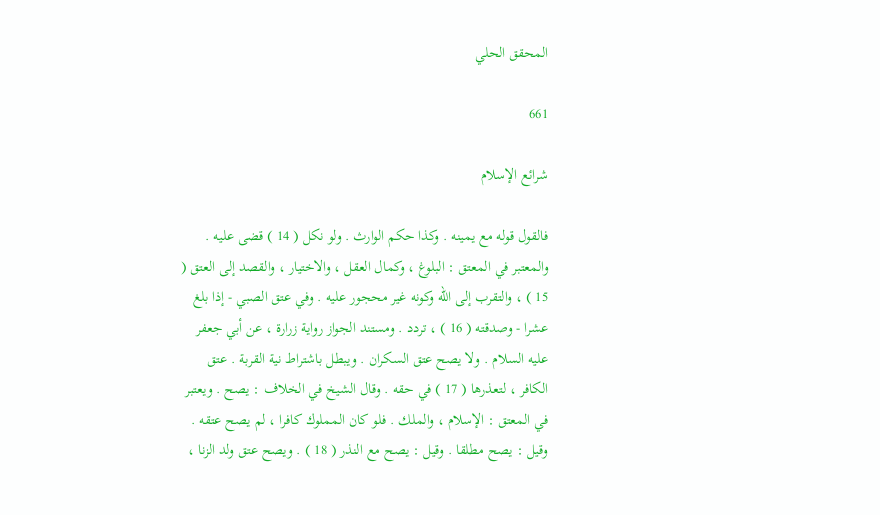المحقق الحلي

661

شرائع الإسلام

فالقول قوله مع يمينه . وكذا حكم الوارث . ولو نكل ( 14 ) قضى عليه . والمعتبر في المعتق : البلوغ ، وكمال العقل ، والاختيار ، والقصد إلى العتق ( 15 ) ، والتقرب إلى الله وكونه غير محجور عليه . وفي عتق الصبي - إذا بلغ عشرا - وصدقته ( 16 ) ، تردد . ومستند الجواز رواية زرارة ، عن أبي جعفر عليه السلام . ولا يصح عتق السكران . ويبطل باشتراط نية القربة . عتق الكافر ، لتعذرها ( 17 ) في حقه . وقال الشيخ في الخلاف : يصح . ويعتبر في المعتق : الإسلام ، والملك . فلو كان المملوك كافرا ، لم يصح عتقه . وقيل : يصح مطلقا . وقيل : يصح مع النذر ( 18 ) . ويصح عتق ولد الزنا ،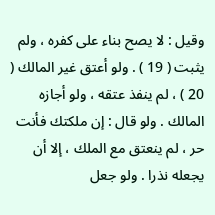وقيل : لا يصح بناء على كفره ، ولم يثبت ( 19 ) . ولو أعتق غير المالك ( 20 ) ، لم ينفذ عتقه ، ولو أجازه المالك . ولو قال : إن ملكتك فأنت حر ، لم ينعتق مع الملك ، إلا أن يجعله نذرا . ولو جعل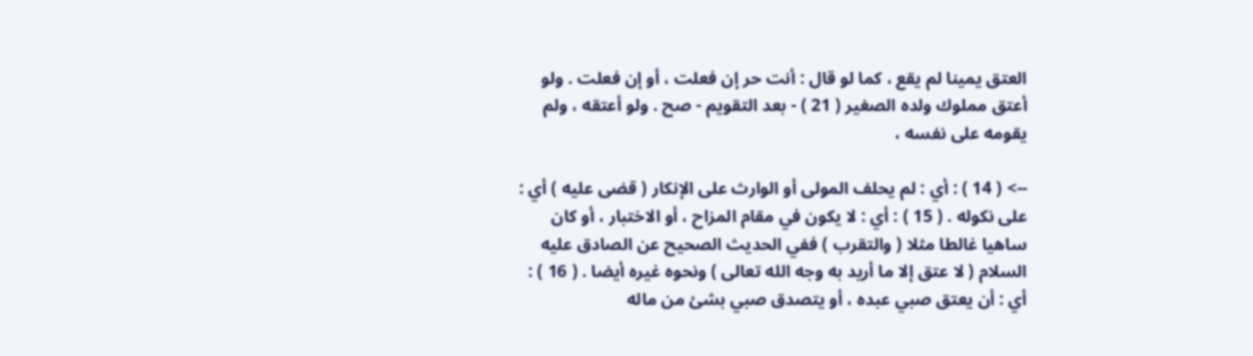العتق يمينا لم يقع ، كما لو قال : أنت حر إن فعلت ، أو إن فعلت . ولو أعتق مملوك ولده الصغير ( 21 ) - بعد التقويم - صح . ولو أعتقه ، ولم يقومه على نفسه ،

--> ( 14 ) : أي : لم يحلف المولى أو الوارث على الإنكار ( قضى عليه ) أي : على نكوله . ( 15 ) : أي : لا يكون في مقام المزاح ، أو الاختبار ، أو كان ساهيا غالطا مثلا ( والتقرب ) ففي الحديث الصحيح عن الصادق عليه السلام ( لا عتق إلا ما أريد به وجه الله تعالى ) ونحوه غيره أيضا . ( 16 ) : أي : أن يعتق صبي عبده ، أو يتصدق صبي بشئ من ماله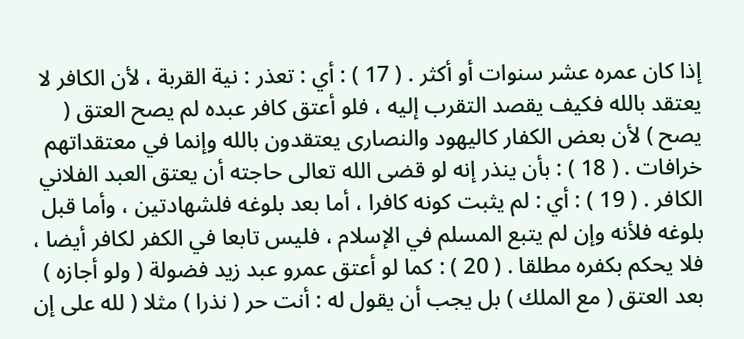إذا كان عمره عشر سنوات أو أكثر . ( 17 ) : أي : تعذر : نية القربة ، لأن الكافر لا يعتقد بالله فكيف يقصد التقرب إليه ، فلو أعتق كافر عبده لم يصح العتق ( يصح ) لأن بعض الكفار كاليهود والنصارى يعتقدون بالله وإنما في معتقداتهم خرافات . ( 18 ) : بأن ينذر إنه لو قضى الله تعالى حاجته أن يعتق العبد الفلاني الكافر . ( 19 ) : أي : لم يثبت كونه كافرا ، أما بعد بلوغه فلشهادتين ، وأما قبل بلوغه فلأنه وإن لم يتبع المسلم في الإسلام ، فليس تابعا في الكفر لكافر أيضا ، فلا يحكم بكفره مطلقا . ( 20 ) : كما لو أعتق عمرو عبد زيد فضولة ( ولو أجازه ) بعد العتق ( مع الملك ) بل يجب أن يقول له : أنت حر ( نذرا ) مثلا ( لله على إن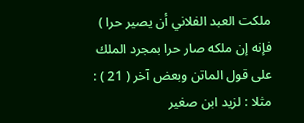ملكت العبد الفلاني أن يصير حرا ) فإنه إن ملكه صار حرا بمجرد الملك على قول الماتن وبعض آخر ( 21 ) : مثلا : لزيد ابن صغير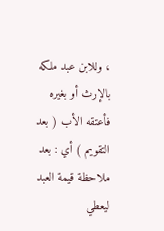، وللابن عبد ملكه بالإرث أو بغيره فأعتقه الأب ( بعد التقويم ) أي : بعد ملاحظة قيمة العبد ليعطي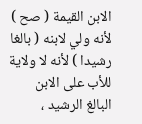الابن القيمة ( صح ) لأنه ولي لابنه ( بالغا رشيدا ) لأنه لا ولاية للأب على الابن البالغ الرشيد ،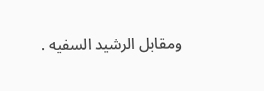ومقابل الرشيد السفيه .